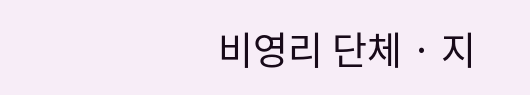비영리 단체 · 지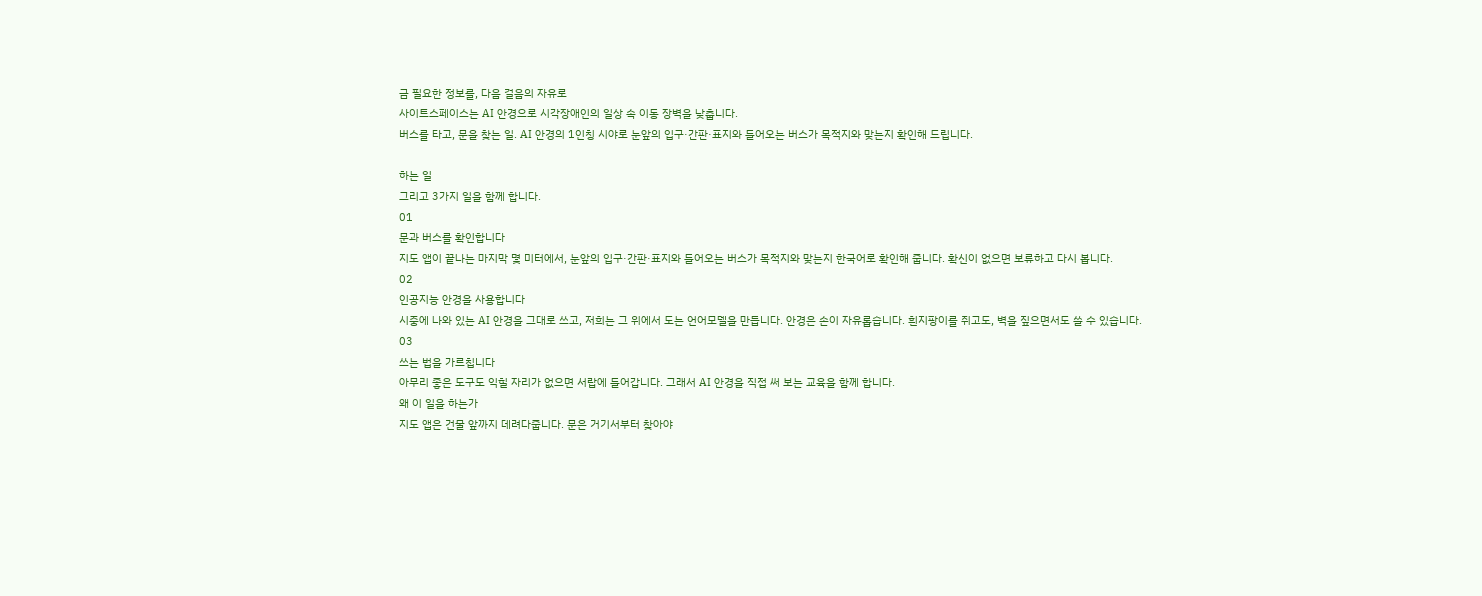금 필요한 정보를, 다음 걸음의 자유로
사이트스페이스는 AI 안경으로 시각장애인의 일상 속 이동 장벽을 낮춥니다.
버스를 타고, 문을 찾는 일. AI 안경의 1인칭 시야로 눈앞의 입구·간판·표지와 들어오는 버스가 목적지와 맞는지 확인해 드립니다.

하는 일
그리고 3가지 일을 함께 합니다.
01
문과 버스를 확인합니다
지도 앱이 끝나는 마지막 몇 미터에서, 눈앞의 입구·간판·표지와 들어오는 버스가 목적지와 맞는지 한국어로 확인해 줍니다. 확신이 없으면 보류하고 다시 봅니다.
02
인공지능 안경을 사용합니다
시중에 나와 있는 AI 안경을 그대로 쓰고, 저희는 그 위에서 도는 언어모델을 만듭니다. 안경은 손이 자유롭습니다. 흰지팡이를 쥐고도, 벽을 짚으면서도 쓸 수 있습니다.
03
쓰는 법을 가르칩니다
아무리 좋은 도구도 익힐 자리가 없으면 서랍에 들어갑니다. 그래서 AI 안경을 직접 써 보는 교육을 함께 합니다.
왜 이 일을 하는가
지도 앱은 건물 앞까지 데려다줍니다. 문은 거기서부터 찾아야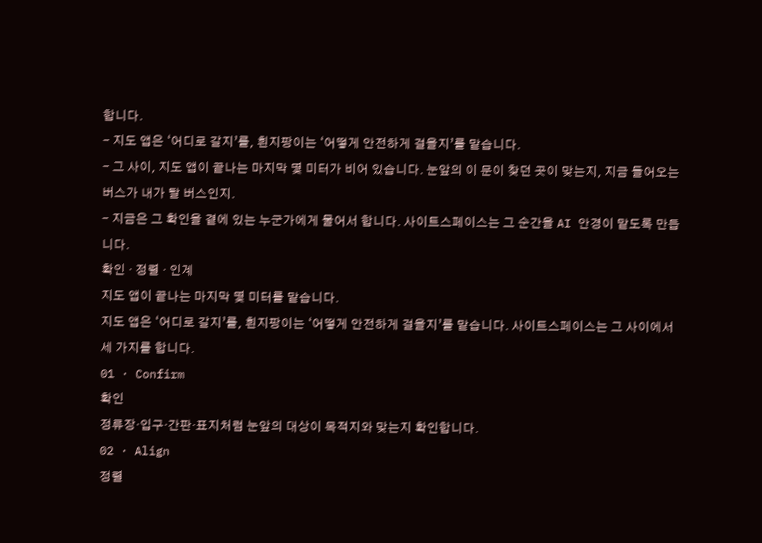합니다.
- 지도 앱은 ‘어디로 갈지’를, 흰지팡이는 ‘어떻게 안전하게 걸을지’를 맡습니다.
- 그 사이, 지도 앱이 끝나는 마지막 몇 미터가 비어 있습니다. 눈앞의 이 문이 찾던 곳이 맞는지, 지금 들어오는 버스가 내가 탈 버스인지.
- 지금은 그 확인을 곁에 있는 누군가에게 물어서 합니다. 사이트스페이스는 그 순간을 AI 안경이 맡도록 만듭니다.
확인 · 정렬 · 인계
지도 앱이 끝나는 마지막 몇 미터를 맡습니다.
지도 앱은 ‘어디로 갈지’를, 흰지팡이는 ‘어떻게 안전하게 걸을지’를 맡습니다. 사이트스페이스는 그 사이에서 세 가지를 합니다.
01 · Confirm
확인
정류장·입구·간판·표지처럼 눈앞의 대상이 목적지와 맞는지 확인합니다.
02 · Align
정렬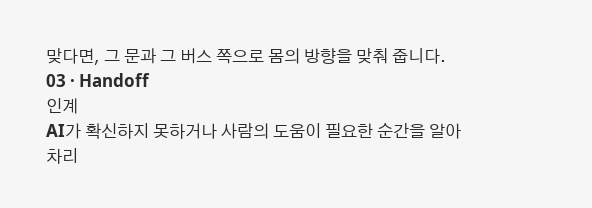맞다면, 그 문과 그 버스 쪽으로 몸의 방향을 맞춰 줍니다.
03 · Handoff
인계
AI가 확신하지 못하거나 사람의 도움이 필요한 순간을 알아차리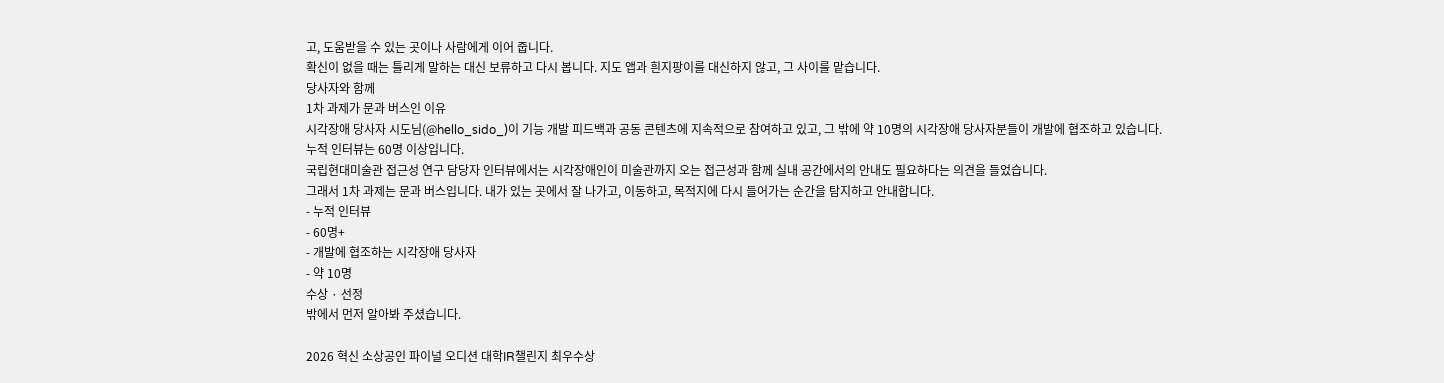고, 도움받을 수 있는 곳이나 사람에게 이어 줍니다.
확신이 없을 때는 틀리게 말하는 대신 보류하고 다시 봅니다. 지도 앱과 흰지팡이를 대신하지 않고, 그 사이를 맡습니다.
당사자와 함께
1차 과제가 문과 버스인 이유
시각장애 당사자 시도님(@hello_sido_)이 기능 개발 피드백과 공동 콘텐츠에 지속적으로 참여하고 있고, 그 밖에 약 10명의 시각장애 당사자분들이 개발에 협조하고 있습니다. 누적 인터뷰는 60명 이상입니다.
국립현대미술관 접근성 연구 담당자 인터뷰에서는 시각장애인이 미술관까지 오는 접근성과 함께 실내 공간에서의 안내도 필요하다는 의견을 들었습니다.
그래서 1차 과제는 문과 버스입니다. 내가 있는 곳에서 잘 나가고, 이동하고, 목적지에 다시 들어가는 순간을 탐지하고 안내합니다.
- 누적 인터뷰
- 60명+
- 개발에 협조하는 시각장애 당사자
- 약 10명
수상 · 선정
밖에서 먼저 알아봐 주셨습니다.

2026 혁신 소상공인 파이널 오디션 대학IR챌린지 최우수상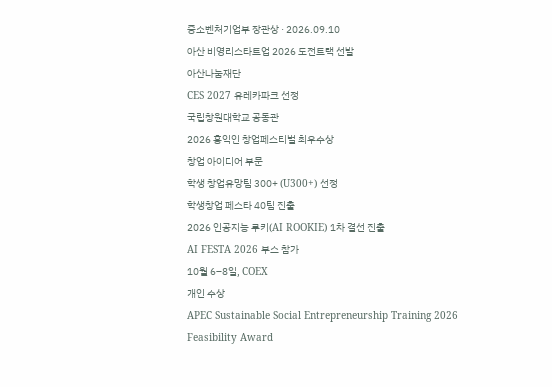중소벤처기업부 장관상 · 2026.09.10
아산 비영리스타트업 2026 도전트랙 선발
아산나눔재단
CES 2027 유레카파크 선정
국립창원대학교 공동관
2026 홍익인 창업페스티벌 최우수상
창업 아이디어 부문
학생 창업유망팀 300+ (U300+) 선정
학생창업 페스타 40팀 진출
2026 인공지능 루키(AI ROOKIE) 1차 결선 진출
AI FESTA 2026 부스 참가
10월 6–8일, COEX
개인 수상
APEC Sustainable Social Entrepreneurship Training 2026 Feasibility Award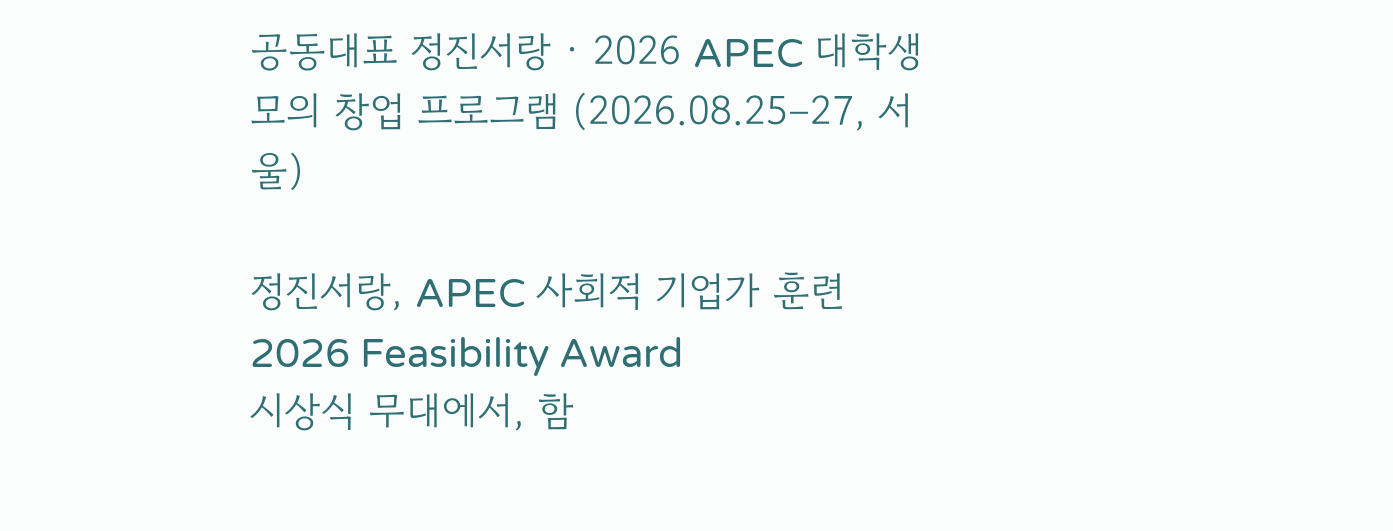공동대표 정진서랑 · 2026 APEC 대학생 모의 창업 프로그램 (2026.08.25–27, 서울)

정진서랑, APEC 사회적 기업가 훈련 2026 Feasibility Award
시상식 무대에서, 함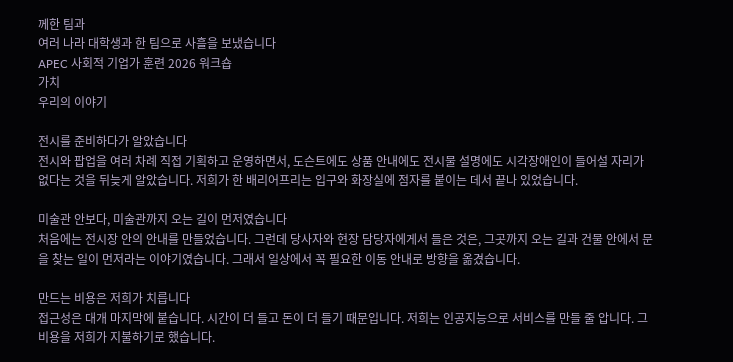께한 팀과
여러 나라 대학생과 한 팀으로 사흘을 보냈습니다
APEC 사회적 기업가 훈련 2026 워크숍
가치
우리의 이야기

전시를 준비하다가 알았습니다
전시와 팝업을 여러 차례 직접 기획하고 운영하면서, 도슨트에도 상품 안내에도 전시물 설명에도 시각장애인이 들어설 자리가 없다는 것을 뒤늦게 알았습니다. 저희가 한 배리어프리는 입구와 화장실에 점자를 붙이는 데서 끝나 있었습니다.

미술관 안보다, 미술관까지 오는 길이 먼저였습니다
처음에는 전시장 안의 안내를 만들었습니다. 그런데 당사자와 현장 담당자에게서 들은 것은, 그곳까지 오는 길과 건물 안에서 문을 찾는 일이 먼저라는 이야기였습니다. 그래서 일상에서 꼭 필요한 이동 안내로 방향을 옮겼습니다.

만드는 비용은 저희가 치릅니다
접근성은 대개 마지막에 붙습니다. 시간이 더 들고 돈이 더 들기 때문입니다. 저희는 인공지능으로 서비스를 만들 줄 압니다. 그 비용을 저희가 지불하기로 했습니다.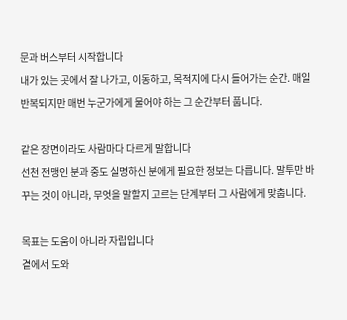문과 버스부터 시작합니다
내가 있는 곳에서 잘 나가고, 이동하고, 목적지에 다시 들어가는 순간. 매일 반복되지만 매번 누군가에게 물어야 하는 그 순간부터 풉니다.

같은 장면이라도 사람마다 다르게 말합니다
선천 전맹인 분과 중도 실명하신 분에게 필요한 정보는 다릅니다. 말투만 바꾸는 것이 아니라, 무엇을 말할지 고르는 단계부터 그 사람에게 맞춥니다.

목표는 도움이 아니라 자립입니다
곁에서 도와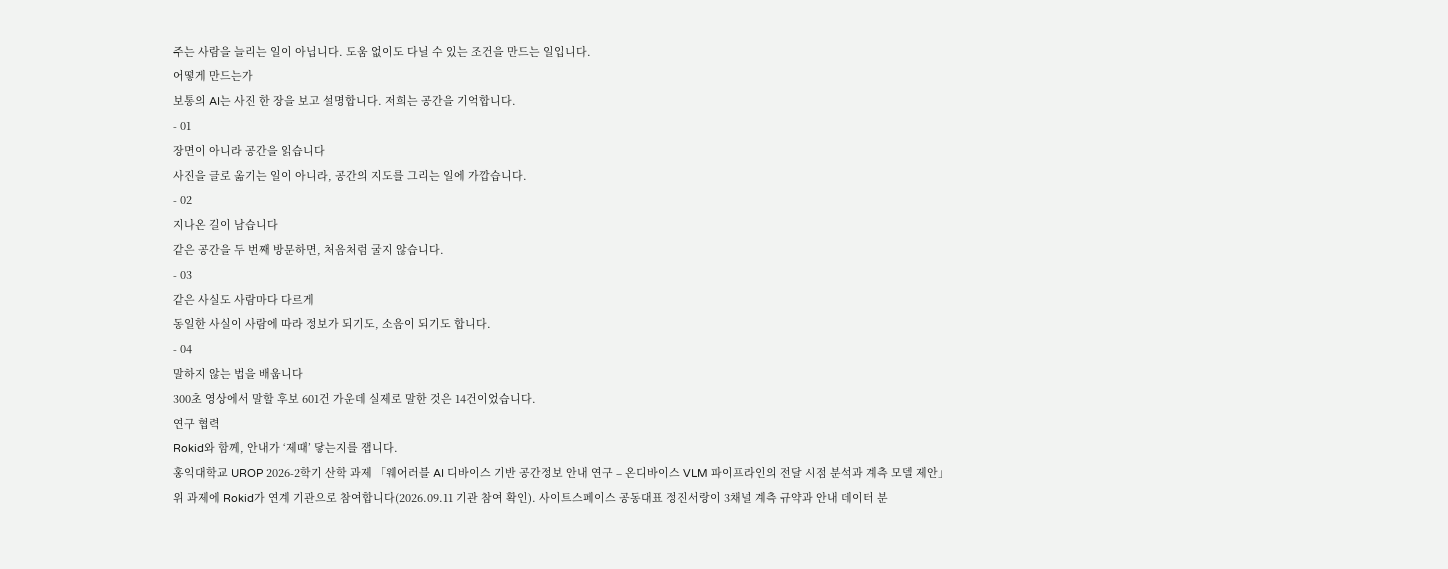주는 사람을 늘리는 일이 아닙니다. 도움 없이도 다닐 수 있는 조건을 만드는 일입니다.
어떻게 만드는가
보통의 AI는 사진 한 장을 보고 설명합니다. 저희는 공간을 기억합니다.
- 01
장면이 아니라 공간을 읽습니다
사진을 글로 옮기는 일이 아니라, 공간의 지도를 그리는 일에 가깝습니다.
- 02
지나온 길이 남습니다
같은 공간을 두 번째 방문하면, 처음처럼 굴지 않습니다.
- 03
같은 사실도 사람마다 다르게
동일한 사실이 사람에 따라 정보가 되기도, 소음이 되기도 합니다.
- 04
말하지 않는 법을 배웁니다
300초 영상에서 말할 후보 601건 가운데 실제로 말한 것은 14건이었습니다.
연구 협력
Rokid와 함께, 안내가 ‘제때’ 닿는지를 잽니다.
홍익대학교 UROP 2026-2학기 산학 과제 「웨어러블 AI 디바이스 기반 공간정보 안내 연구 – 온디바이스 VLM 파이프라인의 전달 시점 분석과 계측 모델 제안」
위 과제에 Rokid가 연계 기관으로 참여합니다(2026.09.11 기관 참여 확인). 사이트스페이스 공동대표 정진서랑이 3채널 계측 규약과 안내 데이터 분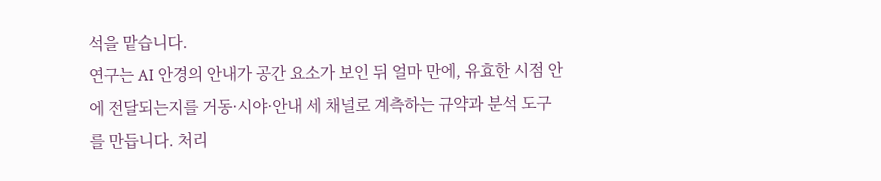석을 맡습니다.
연구는 AI 안경의 안내가 공간 요소가 보인 뒤 얼마 만에, 유효한 시점 안에 전달되는지를 거동·시야·안내 세 채널로 계측하는 규약과 분석 도구를 만듭니다. 처리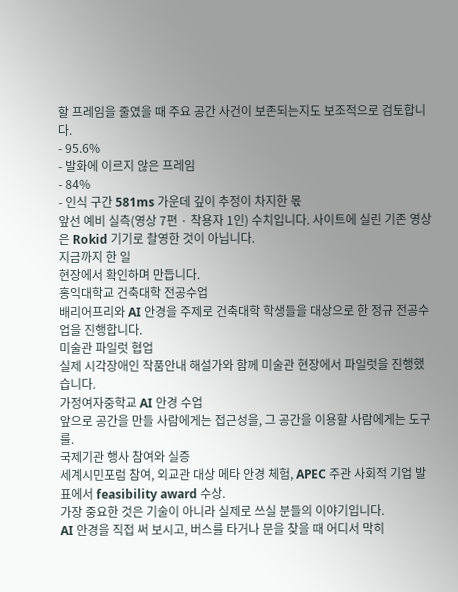할 프레임을 줄였을 때 주요 공간 사건이 보존되는지도 보조적으로 검토합니다.
- 95.6%
- 발화에 이르지 않은 프레임
- 84%
- 인식 구간 581ms 가운데 깊이 추정이 차지한 몫
앞선 예비 실측(영상 7편 · 착용자 1인) 수치입니다. 사이트에 실린 기존 영상은 Rokid 기기로 촬영한 것이 아닙니다.
지금까지 한 일
현장에서 확인하며 만듭니다.
홍익대학교 건축대학 전공수업
배리어프리와 AI 안경을 주제로 건축대학 학생들을 대상으로 한 정규 전공수업을 진행합니다.
미술관 파일럿 협업
실제 시각장애인 작품안내 해설가와 함께 미술관 현장에서 파일럿을 진행했습니다.
가정여자중학교 AI 안경 수업
앞으로 공간을 만들 사람에게는 접근성을, 그 공간을 이용할 사람에게는 도구를.
국제기관 행사 참여와 실증
세계시민포럼 참여, 외교관 대상 메타 안경 체험, APEC 주관 사회적 기업 발표에서 feasibility award 수상.
가장 중요한 것은 기술이 아니라 실제로 쓰실 분들의 이야기입니다.
AI 안경을 직접 써 보시고, 버스를 타거나 문을 찾을 때 어디서 막히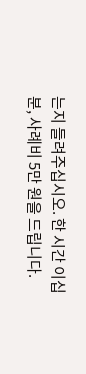는지 들려주십시오. 한 시간 이십 분, 사례비 5만 원을 드립니다.